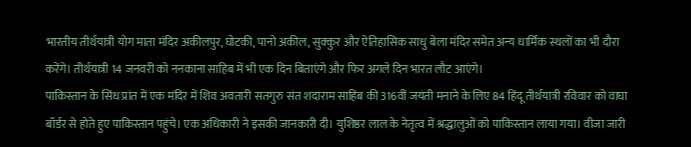भारतीय तीर्थयात्री योग माता मंदिर अकीलपुर, घोटकी, पानो अकील, सुक्कुर और ऐतिहासिक साधु बेला मंदिर समेत अन्य धार्मिक स्थलों का भी दौरा करेंगे। तीर्थयात्री 14 जनवरी को ननकाना साहिब में भी एक दिन बिताएंगे और फिर अगले दिन भारत लौट आएंगे।
पाकिस्तान के सिंध प्रांत में एक मंदिर में शिव अवतारी सतगुरु संत शदाराम साहिब की 316वीं जयंती मनाने के लिए 84 हिंदू तीर्थयात्री रविवार को वाघा बॉर्डर से होते हुए पाकिस्तान पहुंचे। एक अधिकारी ने इसकी जानकारी दी। युशिष्ठर लाल के नेतृत्व में श्रद्धालुओं को पाकिस्तान लाया गया। वीजा जारी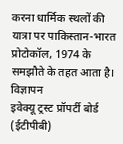करना धार्मिक स्थलों की यात्रा पर पाकिस्तान-भारत प्रोटोकॉल, 1974 के समझौते के तहत आता है।
विज्ञापन
इवेक्यू ट्रस्ट प्रॉपर्टी बोर्ड (ईटीपीबी)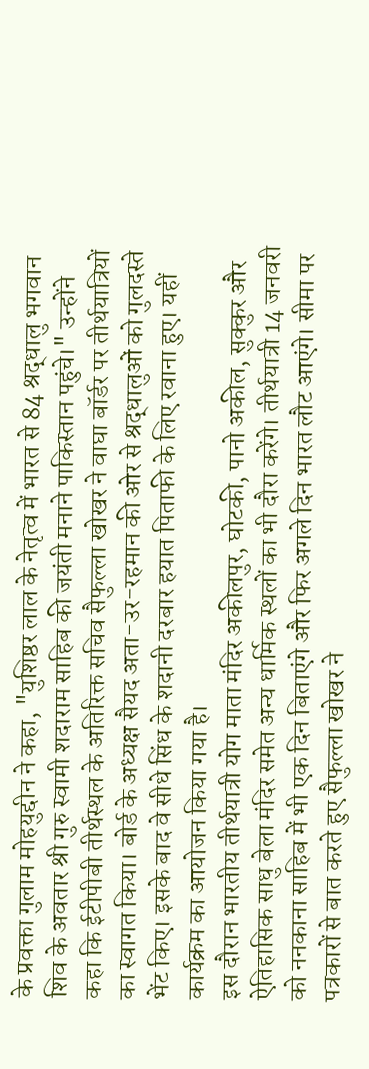के प्रवक्ता गुलाम मोहयुद्दीन ने कहा, "युशिष्ठर लाल के नेतृत्व में भारत से 84 श्रद्धालु भगवान शिव के अवतार श्री गुरु स्वामी शदाराम साहिब की जयंती मनाने पाकिस्तान पहुंचे।" उन्होंने कहा कि ईटीपीबी तीर्थस्थल के अतिरिक्त सचिव सैफुल्ला खोखर ने वाघा बॉर्डर पर तीर्थयात्रियों का स्वागत किया। बोर्ड के अध्यक्ष सैयद अता-उर-रहमान की ओर से श्रद्धालुओं को गुलदस्ते भेंट किए। इसके बाद वे सीधे सिंध के शदानी दरबार हयात पिताफी के लिए रवाना हुए। यहीं कार्यक्रम का आयोजन किया गया है।
इस दौरान भारतीय तीर्थयात्री योग माता मंदिर अकीलपुर, घोटकी, पानो अकील, सुक्कुर और ऐतिहासिक साधु बेला मंदिर समेत अन्य धार्मिक स्थलों का भी दौरा करेंगे। तीर्थयात्री 14 जनवरी को ननकाना साहिब में भी एक दिन बिताएंगे और फिर अगले दिन भारत लौट आएंगे। सीमा पर पत्रकारों से बात करते हुए सैफुल्ला खोखर ने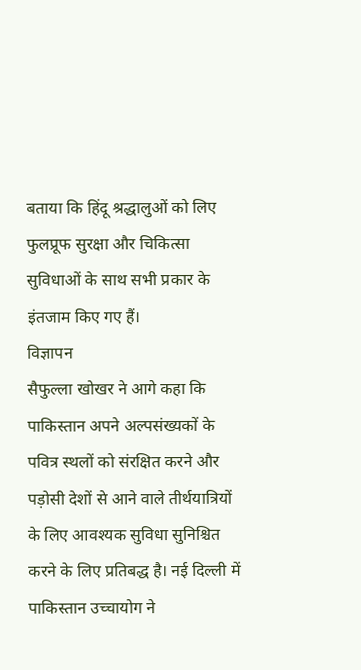बताया कि हिंदू श्रद्धालुओं को लिए फुलप्रूफ सुरक्षा और चिकित्सा सुविधाओं के साथ सभी प्रकार के इंतजाम किए गए हैं।
विज्ञापन
सैफुल्ला खोखर ने आगे कहा कि पाकिस्तान अपने अल्पसंख्यकों के पवित्र स्थलों को संरक्षित करने और पड़ोसी देशों से आने वाले तीर्थयात्रियों के लिए आवश्यक सुविधा सुनिश्चित करने के लिए प्रतिबद्ध है। नई दिल्ली में पाकिस्तान उच्चायोग ने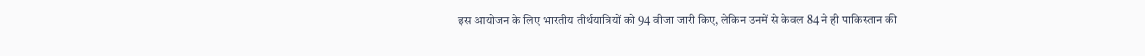इस आयोजन के लिए भारतीय तीर्थयात्रियों को 94 वीजा जारी किए, लेकिन उनमें से केवल 84 ने ही पाकिस्तान की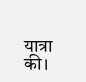यात्रा की।